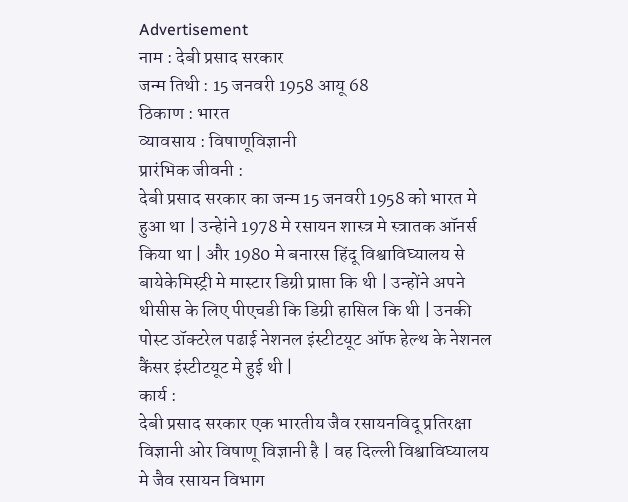Advertisement
नाम : देबी प्रसाद सरकार
जन्म तिथी : 15 जनवरी 1958 आयू 68
ठिकाण : भारत
व्यावसाय : विषाणूविज्ञानी
प्रारंभिक जीवनी :
देबी प्रसाद सरकार का जन्म 15 जनवरी 1958 को भारत मे हुआ था | उन्हेांने 1978 मे रसायन शास्त्र मे स्त्रातक ऑनर्स किया था | और 1980 मे बनारस हिंदू विश्वाविघ्यालय से बायेकेमिस्ट्री मे मास्टार डिग्री प्राप्ता कि थी | उन्होंने अपने थीसीस के लिए पीएचडी कि डिग्री हासिल कि थी | उनकी पोस्ट उॉक्टरेल पढाई नेशनल इंस्टीटयूट ऑफ हेल्थ के नेशनल कैंसर इंस्टीटयूट मे हुई थी |
कार्य :
देबी प्रसाद सरकार एक भारतीय जैव रसायनविदू प्रतिरक्षा विज्ञानी ओर विषाणू विज्ञानी है | वह दिल्ली विश्वाविघ्यालय मे जैव रसायन विभाग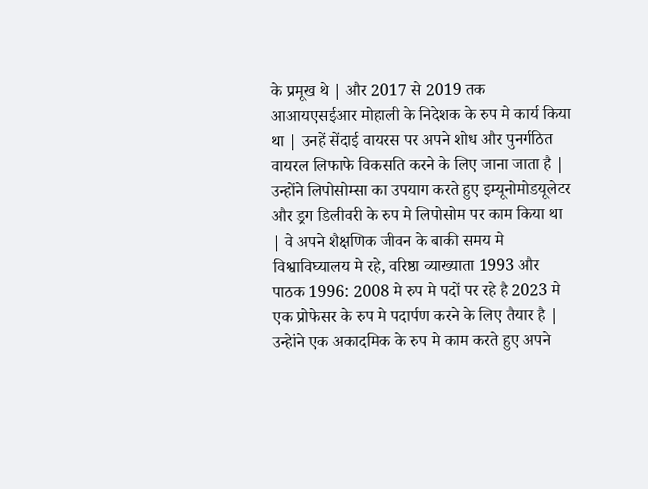के प्रमूख थे | और 2017 से 2019 तक आआयएसईआर मोहाली के निदेशक के रुप मे कार्य किया था | उनहें सेंदाई वायरस पर अपने शोध और पुनर्गठित वायरल लिफाफे विकसति करने के लिए जाना जाता है |
उन्होंने लिपोसोम्सा का उपयाग करते हुए इम्यूनोमोडयूलेटर और ड्रग डिलीवरी के रुप मे लिपोसोम पर काम किया था | वे अपने शैक्षणिक जीवन के बाकी समय मे विश्वाविघ्यालय मे रहे, वरिष्ठा व्याख्याता 1993 और पाठक 1996: 2008 मे रुप मे पदों पर रहे है 2023 मे एक प्रोफेसर के रुप मे पदार्पण करने के लिए तैयार है |
उन्हेांने एक अकादमिक के रुप मे काम करते हुए अपने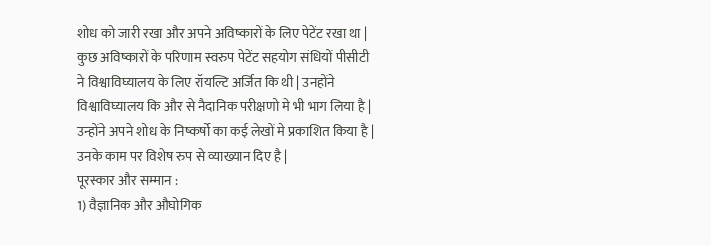शोध को जारी रखा और अपने अविष्कारों के लिए पेटेंट रखा था | कुछ अविष्कारों के परिणाम स्वरुप पेटेंट सहयोग संधियों पीसीटी ने विश्वाविघ्यालय के लिए रॉयल्टि अर्जित कि थी | उनहोंने विश्वाविघ्यालय कि और से नैदानिक परीक्षणो मे भी भाग लिया है | उन्होंने अपने शोध के निष्कर्षो का कई लेखों मे प्रकाशित किया है | उनके काम पर विशेष रुप से व्याख्यान दिए है |
पूरस्कार और सम्मान :
1) वैज्ञानिक और औघोगिक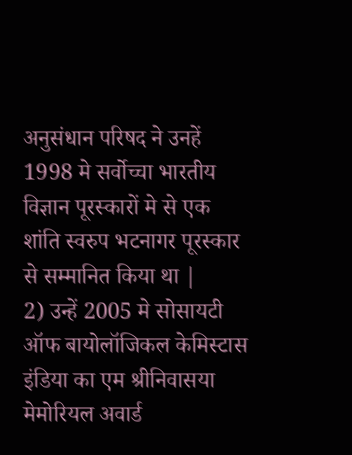अनुसंधान परिषद ने उनहें 1998 मे सर्वोच्चा भारतीय विज्ञान पूरस्कारों मे से एक शांति स्वरुप भटनागर पूरस्कार से सम्मानित किया था |
2) उन्हें 2005 मे सोसायटी ऑफ बायोलॉजिकल केमिस्टास इंडिया का एम श्रीनिवासया मेमोरियल अवार्ड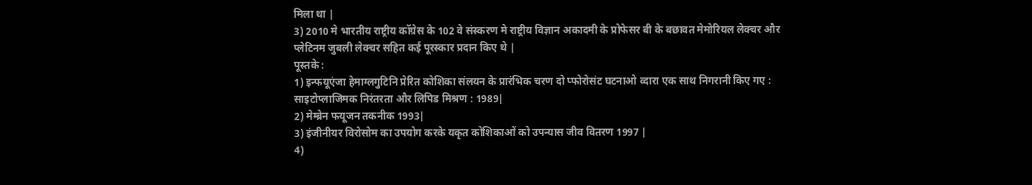मिला था |
3) 2010 मे भारतीय राष्ट्रीय कॉग्रेस के 102 वे संस्करण मे राष्ट्रीय विज्ञान अकादमी के प्रोफेसर बी के बछावत मेमोरियल लेक्चर और प्लेटिनम जुबली लेक्चर सहित कई पूरस्कार प्रदान किए थे |
पूस्तके :
1) इन्फयूएंजा हेमाग्लगुटिनि प्रेरित कोशिका संलयन के प्रारंभिक चरण दो प्फोरोसंट घटनाओ व्दारा एक साथ निगरानी किए गए : साइटोप्लाजिमक निरंतरता और लिपिड मिश्रण : 1989|
2) मेम्ब्रेन फयूजन तकनीक 1993|
3) इंजीनीयर विरोसोम का उपयोग करके यकृत कोशिकाओं को उपन्यास जीव वितरण 1997 |
4)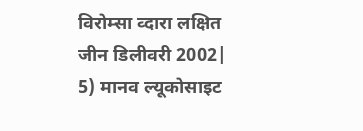विरोम्सा व्दारा लक्षित जीन डिलीवरी 2002|
5) मानव ल्यूकोसाइट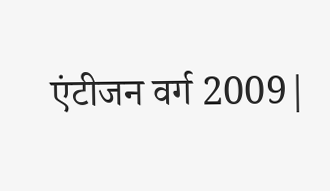एंटीजन वर्ग 2009|